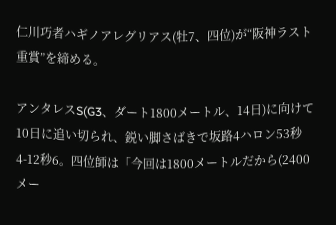仁川巧者ハギノアレグリアス(牡7、四位)が“阪神ラスト重賞”を締める。

アンタレスS(G3、ダート1800メートル、14日)に向けて10日に追い切られ、鋭い脚さばきで坂路4ハロン53秒4-12秒6。四位師は「今回は1800メートルだから(2400メー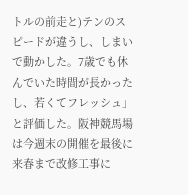トルの前走と)テンのスピードが違うし、しまいで動かした。7歳でも休んでいた時間が長かったし、若くてフレッシュ」と評価した。阪神競馬場は今週末の開催を最後に来春まで改修工事に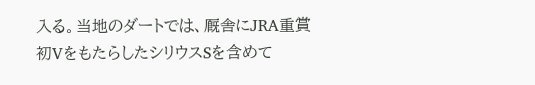入る。当地のダートでは、厩舎にJRA重賞初VをもたらしたシリウスSを含めて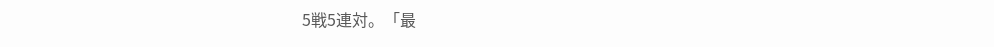5戦5連対。「最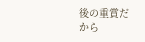後の重賞だから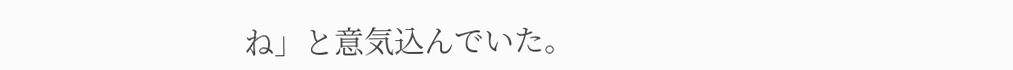ね」と意気込んでいた。